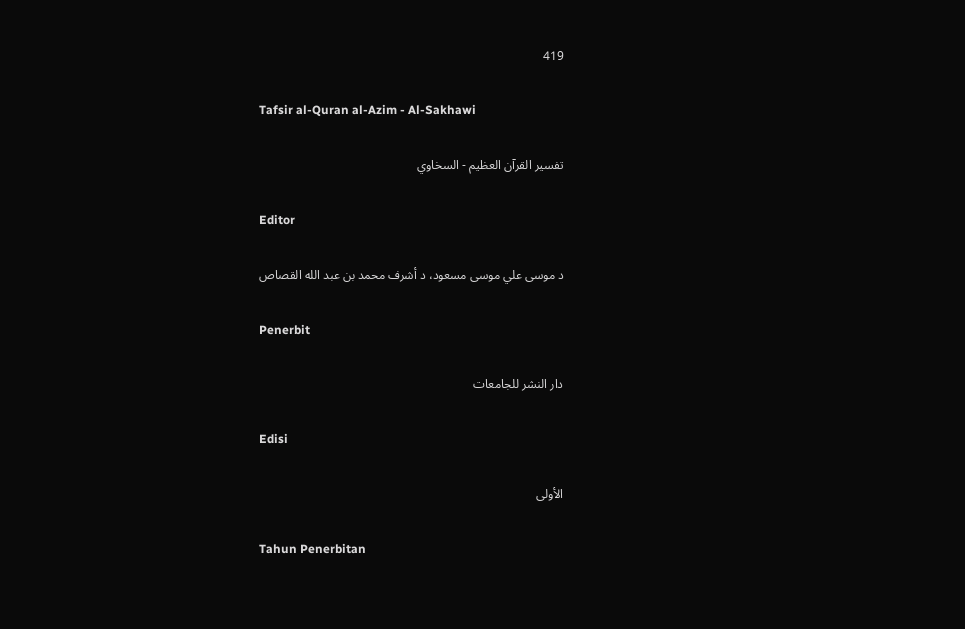419

Tafsir al-Quran al-Azim - Al-Sakhawi

تفسير القرآن العظيم - السخاوي

Editor

د موسى علي موسى مسعود، د أشرف محمد بن عبد الله القصاص

Penerbit

دار النشر للجامعات

Edisi

الأولى

Tahun Penerbitan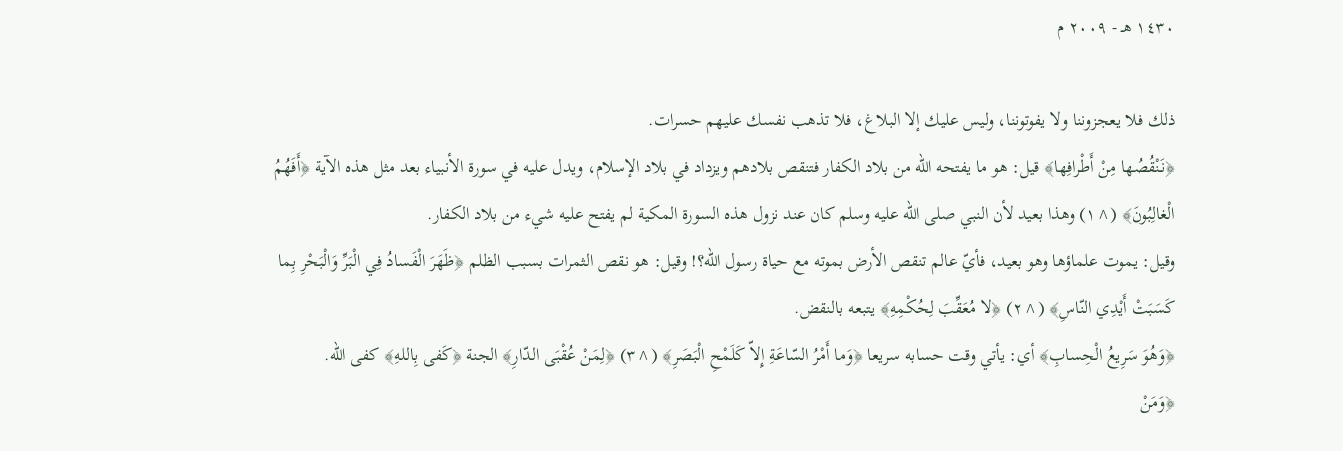١٤٣٠ هـ - ٢٠٠٩ م

ذلك فلا يعجزوننا ولا يفوتوننا، وليس عليك إلا البلاغ، فلا تذهب نفسك عليهم حسرات.
﴿نَنْقُصُها مِنْ أَطْرافِها﴾ قيل: هو ما يفتحه الله من بلاد الكفار فتنقص بلادهم ويزداد في بلاد الإسلام، ويدل عليه في سورة الأنبياء بعد مثل هذه الآية ﴿أَفَهُمُ الْغالِبُونَ﴾ (^١) وهذا بعيد لأن النبي صلى الله عليه وسلم كان عند نزول هذه السورة المكية لم يفتح عليه شيء من بلاد الكفار.
وقيل: يموت علماؤها وهو بعيد، فأيّ عالم تنقص الأرض بموته مع حياة رسول الله؟! وقيل: هو نقص الثمرات بسبب الظلم ﴿ظَهَرَ الْفَسادُ فِي الْبَرِّ وَالْبَحْرِ بِما كَسَبَتْ أَيْدِي النّاسِ﴾ (^٢) ﴿لا مُعَقِّبَ لِحُكْمِهِ﴾ يتبعه بالنقض.
﴿وَهُوَ سَرِيعُ الْحِسابِ﴾ أي: يأتي وقت حسابه سريعا ﴿وَما أَمْرُ السّاعَةِ إِلاّ كَلَمْحِ الْبَصَرِ﴾ (^٣) ﴿لِمَنْ عُقْبَى الدّارِ﴾ الجنة ﴿كَفى بِاللهِ﴾ كفى الله.
﴿وَمَنْ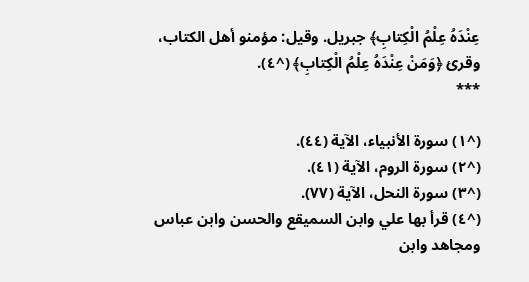عِنْدَهُ عِلْمُ الْكِتابِ﴾ جبريل. وقيل: مؤمنو أهل الكتاب، وقرئ ﴿وَمَنْ عِنْدَهُ عِلْمُ الْكِتابِ﴾ (^٤).
***

(^١) سورة الأنبياء، الآية (٤٤).
(^٢) سورة الروم، الآية (٤١).
(^٣) سورة النحل، الآية (٧٧).
(^٤) قرأ بها علي وابن السميقع والحسن وابن عباس ومجاهد وابن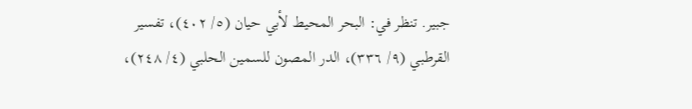جبير. تنظر في: البحر المحيط لأبي حيان (٥/ ٤٠٢)، تفسير القرطبي (٩/ ٣٣٦)، الدر المصون للسمين الحلبي (٤/ ٢٤٨)،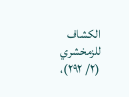الكشاف للزمخشري (٢/ ٢٩٢)،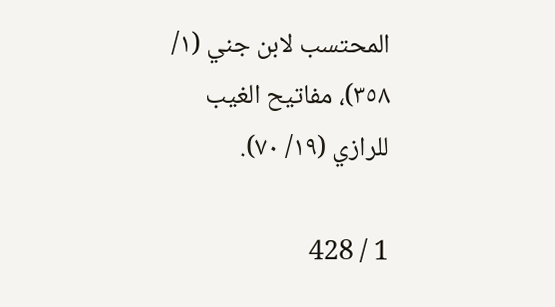المحتسب لابن جني (١/ ٣٥٨)، مفاتيح الغيب للرازي (١٩/ ٧٠).

1 / 428